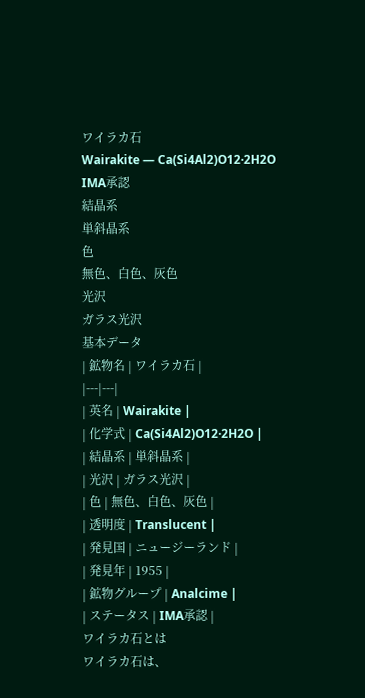ワイラカ石
Wairakite — Ca(Si4Al2)O12·2H2O
IMA承認
結晶系
単斜晶系
色
無色、白色、灰色
光沢
ガラス光沢
基本データ
| 鉱物名 | ワイラカ石 |
|---|---|
| 英名 | Wairakite |
| 化学式 | Ca(Si4Al2)O12·2H2O |
| 結晶系 | 単斜晶系 |
| 光沢 | ガラス光沢 |
| 色 | 無色、白色、灰色 |
| 透明度 | Translucent |
| 発見国 | ニュージーランド |
| 発見年 | 1955 |
| 鉱物グループ | Analcime |
| ステータス | IMA承認 |
ワイラカ石とは
ワイラカ石は、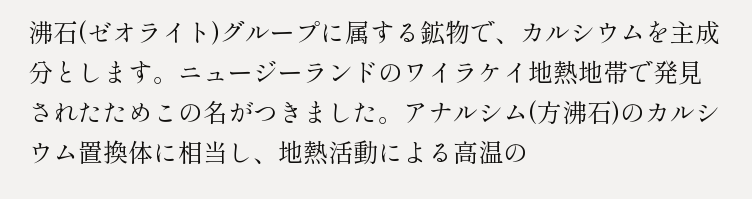沸石(ゼオライト)グループに属する鉱物で、カルシウムを主成分とします。ニュージーランドのワイラケイ地熱地帯で発見されたためこの名がつきました。アナルシム(方沸石)のカルシウム置換体に相当し、地熱活動による高温の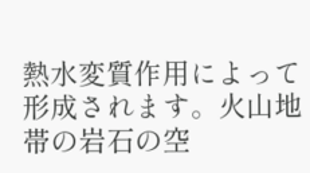熱水変質作用によって形成されます。火山地帯の岩石の空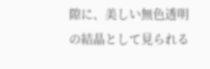隙に、美しい無色透明の結晶として見られる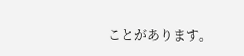ことがあります。